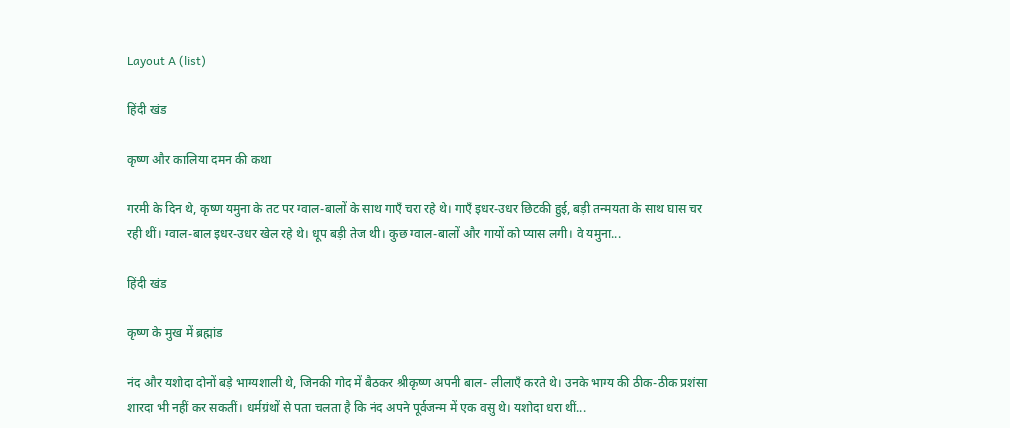Layout A (list)

हिंदी खंड

कृष्ण और कालिया दमन की कथा

गरमी के दिन थे, कृष्ण यमुना के तट पर ग्वाल-बालों के साथ गाएँ चरा रहे थे। गाएँ इधर-उधर छिटकी हुई, बड़ी तन्मयता के साथ घास चर रही थीं। ग्वाल-बाल इधर-उधर खेल रहे थे। धूप बड़ी तेज थी। कुछ ग्वाल-बालों और गायों को प्यास लगी। वे यमुना...

हिंदी खंड

कृष्ण के मुख में ब्रह्मांड

नंद और यशोदा दोनों बड़े भाग्यशाली थे, जिनकी गोद में बैठकर श्रीकृष्ण अपनी बाल- लीलाएँ करते थे। उनके भाग्य की ठीक-ठीक प्रशंसा शारदा भी नहीं कर सकतीं। धर्मग्रंथों से पता चलता है कि नंद अपने पूर्वजन्म में एक वसु थे। यशोदा धरा थीं...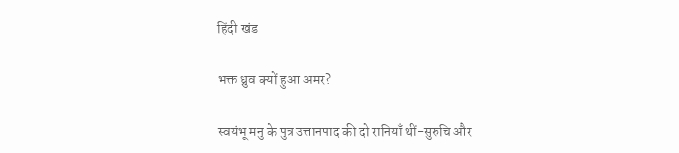हिंदी खंड

भक्त ध्रुव क्यों हुआ अमर?

स्वयंभू मनु के पुत्र उत्तानपाद की दो रानियाँ थीं-सुरुचि और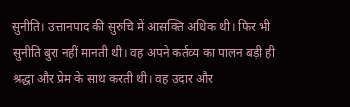सुनीति। उत्तानपाद की सुरुचि में आसक्ति अधिक थी। फिर भी सुनीति बुरा नहीं मानती थी। वह अपने कर्तव्य का पालन बड़ी ही श्रद्धा और प्रेम के साथ करती थी। वह उदार और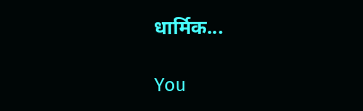धार्मिक...

You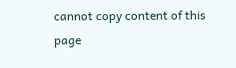cannot copy content of this page